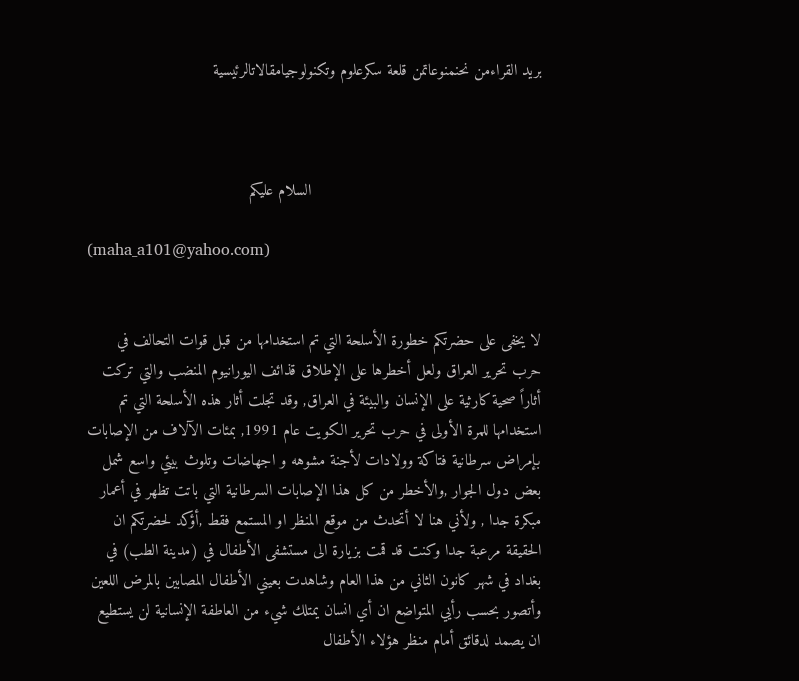بريد القراءمن نحنمنوعاتمن قلعة سكرعلوم وتكنولوجيامقالاتالرئيسية



                                                 السلام عليكم

(maha_a101@yahoo.com)


لا يخفى على حضرتكم خطورة الأسلحة التي تم استخدامها من قبل قوات التحالف في حرب تحرير العراق ولعل أخطرها على الإطلاق قذائف اليورانيوم المنضب والتي تركت أثاراً صحية كارثية على الإنسان والبيئة في العراق, وقد تجلت أثار هذه الأسلحة التي تم استخدامها للمرة الأولى في حرب تحرير الكويت عام 1991, بمئات الآلاف من الإصابات بإمراض سرطانية فتاكة وولادات لأجنة مشوهه و اجهاضات وتلوث بيئي واسع شمل بعض دول الجوار ,والأخطر من كل هذا الإصابات السرطانية التي باتت تظهر في أعمار مبكرة جدا , ولأني هنا لا أتحدث من موقع المنظر او المستمع فقط ,أؤكد لحضرتكم ان الحقيقة مرعبة جدا وكنت قد قمت بزيارة الى مستشفى الأطفال في (مدينة الطب) في بغداد في شهر كانون الثاني من هذا العام وشاهدت بعيني الأطفال المصابين بالمرض اللعين وأتصور بحسب رأيي المتواضع ان أي انسان يمتلك شيء من العاطفة الإنسانية لن يستطيع ان يصمد لدقائق أمام منظر هؤلاء الأطفال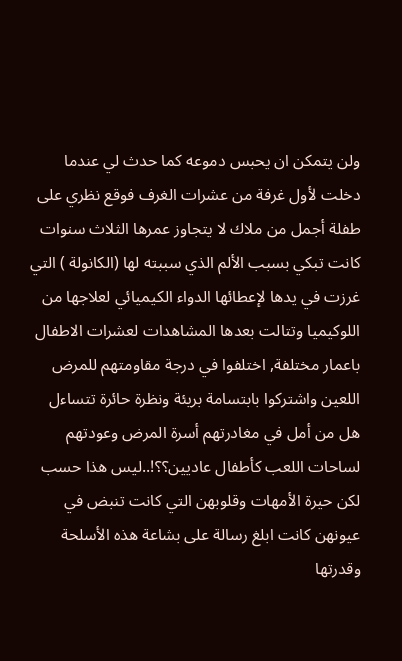ولن يتمكن ان يحبس دموعه كما حدث لي عندما دخلت لأول غرفة من عشرات الغرف فوقع نظري على طفلة أجمل من ملاك لا يتجاوز عمرها الثلاث سنوات كانت تبكي بسبب الألم الذي سببته لها (الكانولة ) التي غرزت في يدها لإعطائها الدواء الكيميائي لعلاجها من اللوكيميا وتتالت بعدها المشاهدات لعشرات الاطفال باعمار مختلفة, اختلفوا في درجة مقاومتهم للمرض اللعين واشتركوا بابتسامة بريئة ونظرة حائرة تتساءل هل من أمل في مغادرتهم أسرة المرض وعودتهم لساحات اللعب كأطفال عاديين؟؟!..ليس هذا حسب لكن حيرة الأمهات وقلوبهن التي كانت تنبض في عيونهن كانت ابلغ رسالة على بشاعة هذه الأسلحة وقدرتها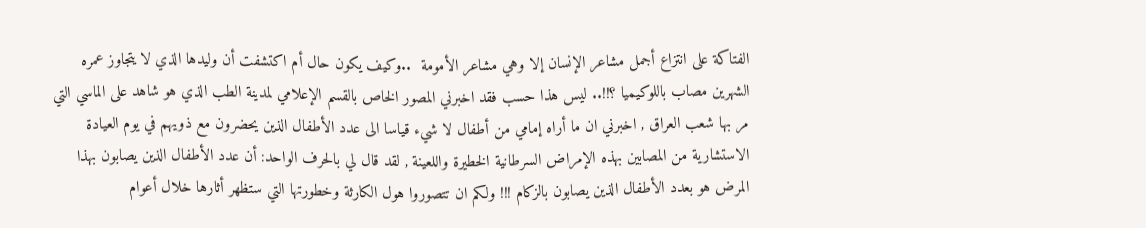الفتاكة على انتزاع أجمل مشاعر الإنسان إلا وهي مشاعر الأمومة  ..وكيف يكون حال أم اكتشفت أن وليدها الذي لا يتجاوز عمره الشهرين مصاب باللوكيميا ؟!!.. ليس هذا حسب فقد اخبرني المصور الخاص بالقسم الإعلامي لمدينة الطب الذي هو شاهد على الماسي التي مر بها شعب العراق , اخبرني ان ما أراه إمامي من أطفال لا شيء قياسا الى عدد الأطفال الذين يحضرون مع ذويهم في يوم العيادة الاستشارية من المصابين بهذه الإمراض السرطانية الخطيرة واللعينة , لقد قال لي بالحرف الواحد: أن عدد الأطفال الذين يصابون بهذا المرض هو بعدد الأطفال الذين يصابون بالزكام !!! ولكم ان تتصوروا هول الكارثة وخطورتها التي ستظهر أثارها خلال أعوام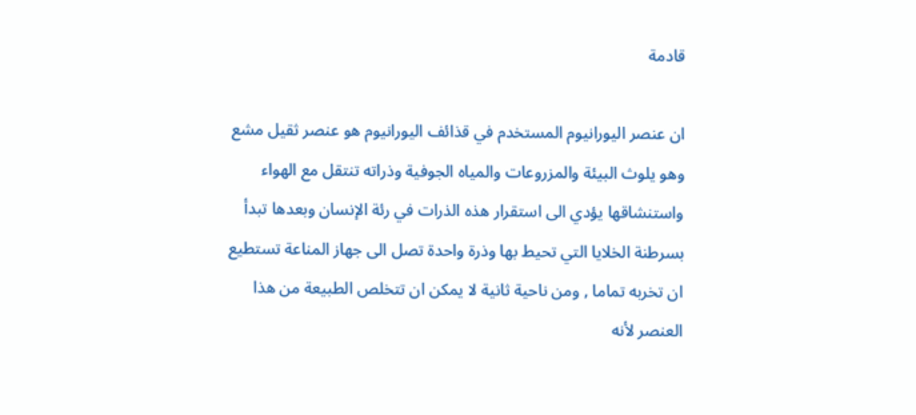قادمة

ان عنصر اليورانيوم المستخدم في قذائف اليورانيوم هو عنصر ثقيل مشع وهو يلوث البيئة والمزروعات والمياه الجوفية وذراته تنتقل مع الهواء واستنشاقها يؤدي الى استقرار هذه الذرات في رئة الإنسان وبعدها تبدأ بسرطنة الخلايا التي تحيط بها وذرة واحدة تصل الى جهاز المناعة تستطيع ان تخربه تماما , ومن ناحية ثانية لا يمكن ان تتخلص الطبيعة من هذا العنصر لأنه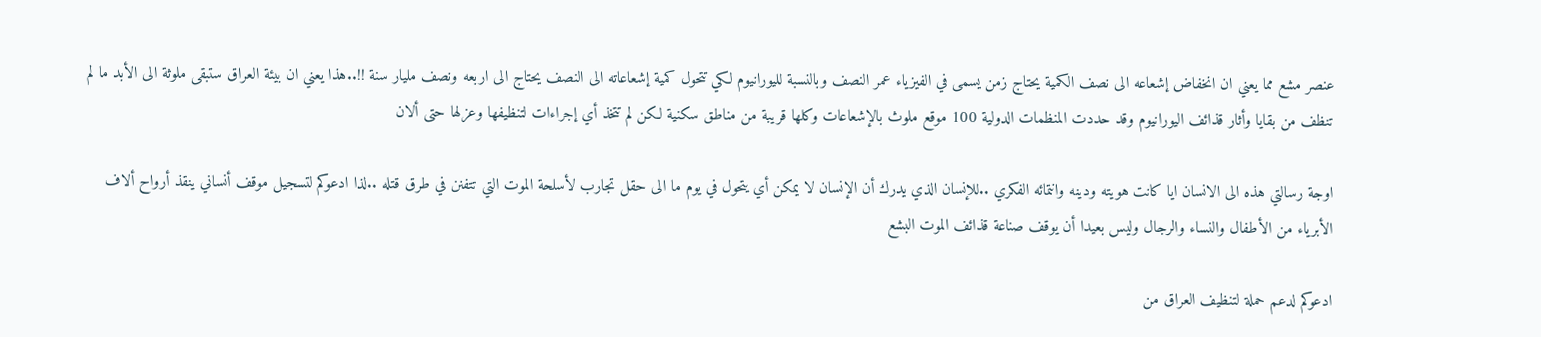عنصر مشع مما يعني ان انخفاض إشعاعه الى نصف الكمية يحتاج زمن يسمى في الفيزياء عمر النصف وبالنسبة لليورانيوم لكي تتحول كمية إشعاعاته الى النصف يحتاج الى اربعه ونصف مليار سنة !!..هذا يعني ان بيئة العراق ستبقى ملوثة الى الأبد ما لم تنظف من بقايا وأثار قذائف اليورانيوم وقد حددت المنظمات الدولية 100 موقع ملوث بالإشعاعات وكلها قريبة من مناطق سكنية لكن لم تتخذ أي إجراءات لتنظيفها وعزلها حتى ألان

اوجة رسالتي هذه الى الانسان ايا كانت هويته ودينه وانتمائه الفكري ..للإنسان الذي يدرك أن الإنسان لا يمكن أي يتحول في يوم ما الى حقل تجارب لأسلحة الموت التي تتفنن في طرق قتله ..لذا ادعوكم لتسجيل موقف أنساني ينقذ أرواح ألاف الأبرياء من الأطفال والنساء والرجال وليس بعيدا أن يوقف صناعة قذائف الموت البشع

ادعوكم لدعم حملة لتنظيف العراق من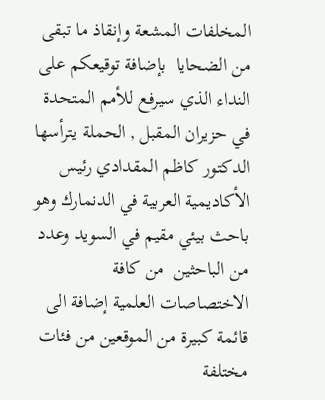المخلفات المشعة وإنقاذ ما تبقى من الضحايا  بإضافة توقيعكم على النداء الذي سيرفع للأمم المتحدة في حزيران المقبل , الحملة يترأسها الدكتور كاظم المقدادي رئيس الأكاديمية العربية في الدنمارك وهو باحث بيئي مقيم في السويد وعدد من الباحثين  من كافة الاختصاصات العلمية إضافة الى قائمة كبيرة من الموقعين من فئات مختلفة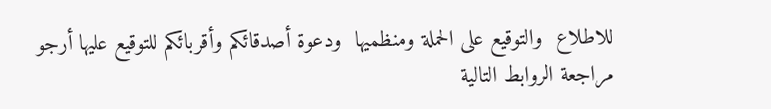للاطلاع  والتوقيع على الحملة ومنظميها  ودعوة أصدقائكم وأقربائكم للتوقيع عليها أرجو مراجعة الروابط التالية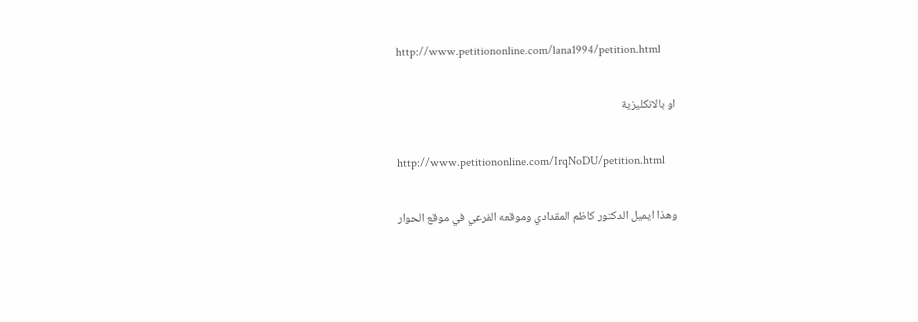http://www.petitiononline.com/lana1994/petition.html

او بالانكليزية

http://www.petitiononline.com/IrqNoDU/petition.html

وهذا ايميل الدكتور كاظم المقدادي وموقعه الفرعي في موقع الحوار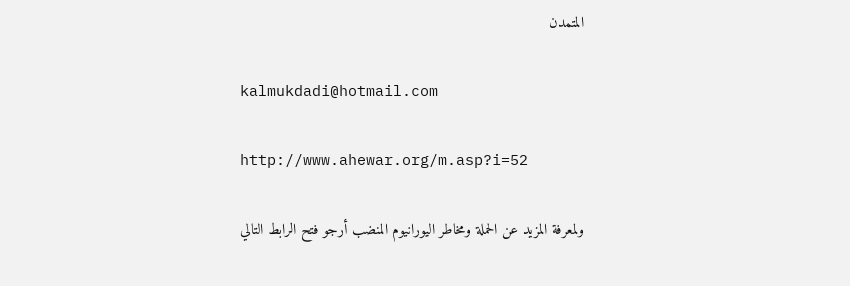المتمدن

kalmukdadi@hotmail.com

http://www.ahewar.org/m.asp?i=52

ولمعرفة المزيد عن الحملة ومخاطر اليورانيوم المنضب أرجو فتح الرابط التالي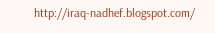http://iraq-nadhef.blogspot.com/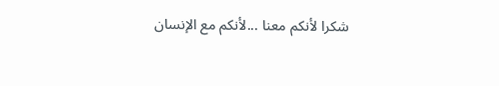شكرا لأنكم معنا ...لأنكم مع الإنسان